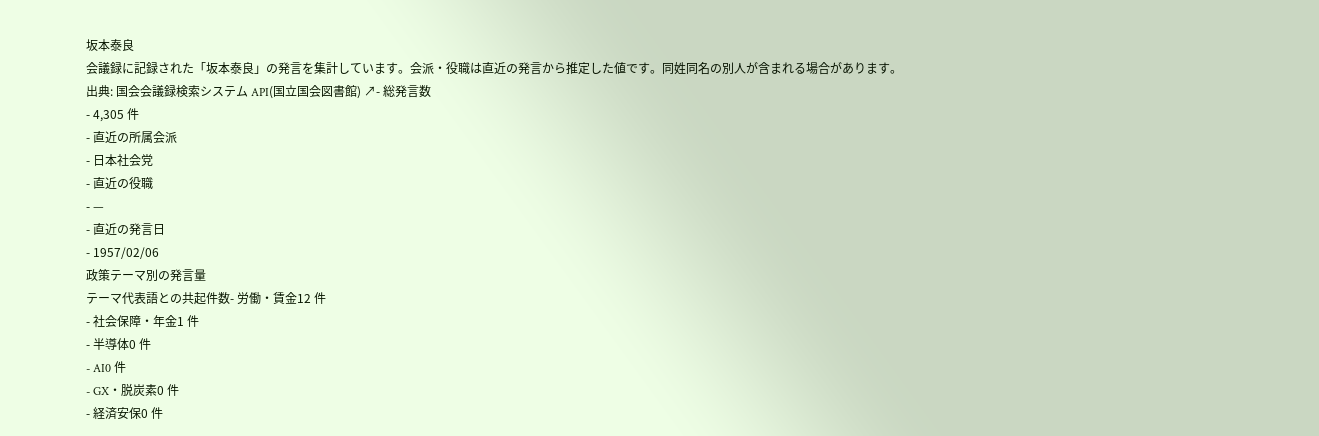坂本泰良
会議録に記録された「坂本泰良」の発言を集計しています。会派・役職は直近の発言から推定した値です。同姓同名の別人が含まれる場合があります。
出典: 国会会議録検索システム API(国立国会図書館) ↗- 総発言数
- 4,305 件
- 直近の所属会派
- 日本社会党
- 直近の役職
- —
- 直近の発言日
- 1957/02/06
政策テーマ別の発言量
テーマ代表語との共起件数- 労働・賃金12 件
- 社会保障・年金1 件
- 半導体0 件
- AI0 件
- GX・脱炭素0 件
- 経済安保0 件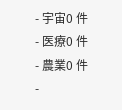- 宇宙0 件
- 医療0 件
- 農業0 件
-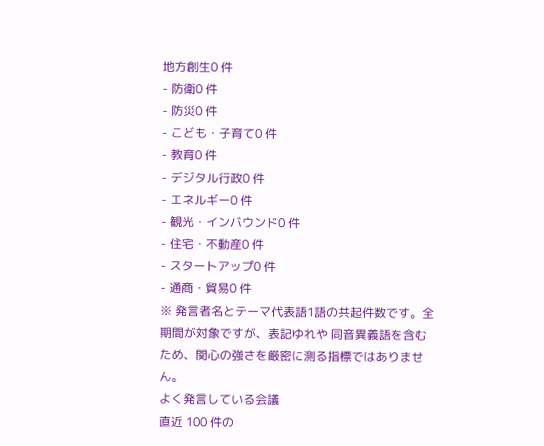地方創生0 件
- 防衛0 件
- 防災0 件
- こども・子育て0 件
- 教育0 件
- デジタル行政0 件
- エネルギー0 件
- 観光・インバウンド0 件
- 住宅・不動産0 件
- スタートアップ0 件
- 通商・貿易0 件
※ 発言者名とテーマ代表語1語の共起件数です。全期間が対象ですが、表記ゆれや 同音異義語を含むため、関心の強さを厳密に測る指標ではありません。
よく発言している会議
直近 100 件の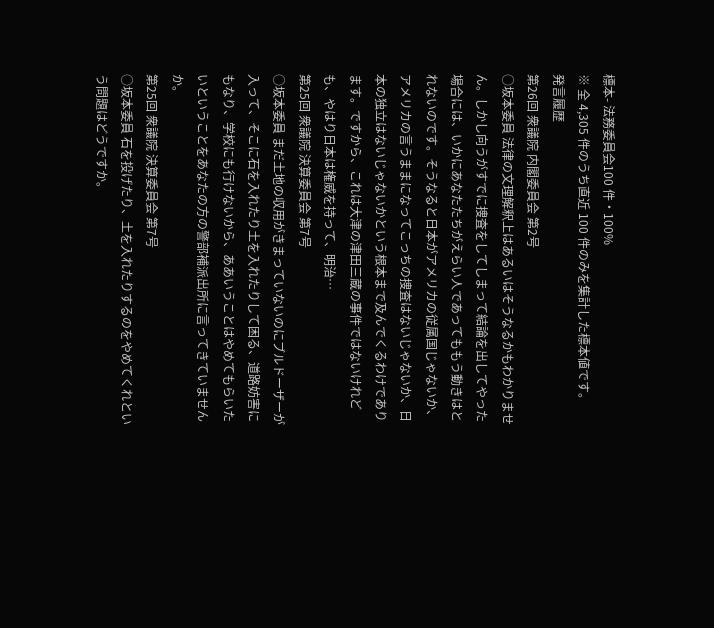標本- 法務委員会100 件・100%
※ 全 4,305 件のうち直近 100 件のみを集計した標本値です。
発言履歴
第26回 衆議院 内閣委員会 第2号
○坂本委員 法律の文理解釈上はあるいはそうなるかもわかりません。しかし向うがすでに捜査をしてしまって結論を出してやった場合には、いかにあなたたちがえらい人であってももう動きはとれないのです。そうなると日本がアメリカの従属国じゃないか、アメリカの言うままになってこっちの捜査はないじゃないか、日本の独立はないじゃないかという根本まで及んでくるわけであります。ですから、これは大津の津田三蔵の事件ではないけれども、やはり日本は権威を持って、明治…
第25回 衆議院 決算委員会 第7号
○坂本委員 まだ土地の収用がきまっていないのにブルドーザーが入って、そこに石を入れたり土を入れたりして困る、道路妨害にもなり、学校にも行けないから、ああいうことはやめてもらいたいということをあなたの方の警部補派出所に言ってきていませんか。
第25回 衆議院 決算委員会 第7号
○坂本委員 石を投げたり、土を入れたりするのをやめてくれという問題はどうですか。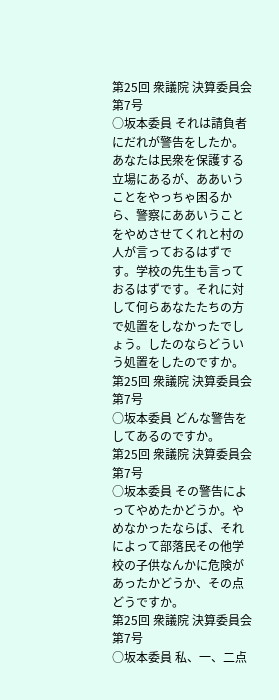第25回 衆議院 決算委員会 第7号
○坂本委員 それは請負者にだれが警告をしたか。あなたは民衆を保護する立場にあるが、ああいうことをやっちゃ困るから、警察にああいうことをやめさせてくれと村の人が言っておるはずです。学校の先生も言っておるはずです。それに対して何らあなたたちの方で処置をしなかったでしょう。したのならどういう処置をしたのですか。
第25回 衆議院 決算委員会 第7号
○坂本委員 どんな警告をしてあるのですか。
第25回 衆議院 決算委員会 第7号
○坂本委員 その警告によってやめたかどうか。やめなかったならば、それによって部落民その他学校の子供なんかに危険があったかどうか、その点どうですか。
第25回 衆議院 決算委員会 第7号
○坂本委員 私、一、二点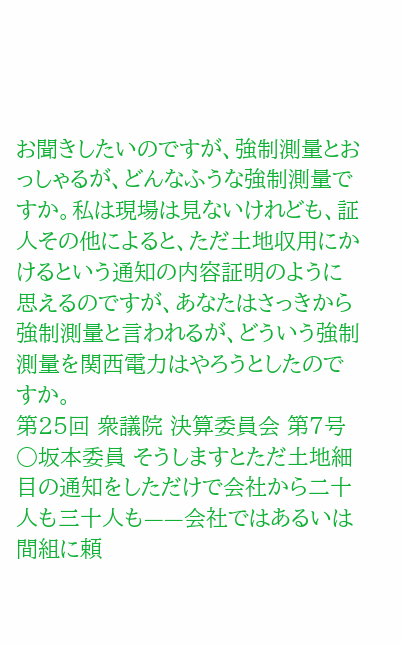お聞きしたいのですが、強制測量とおっしゃるが、どんなふうな強制測量ですか。私は現場は見ないけれども、証人その他によると、ただ土地収用にかけるという通知の内容証明のように思えるのですが、あなたはさっきから強制測量と言われるが、どういう強制測量を関西電力はやろうとしたのですか。
第25回 衆議院 決算委員会 第7号
○坂本委員 そうしますとただ土地細目の通知をしただけで会社から二十人も三十人も——会社ではあるいは間組に頼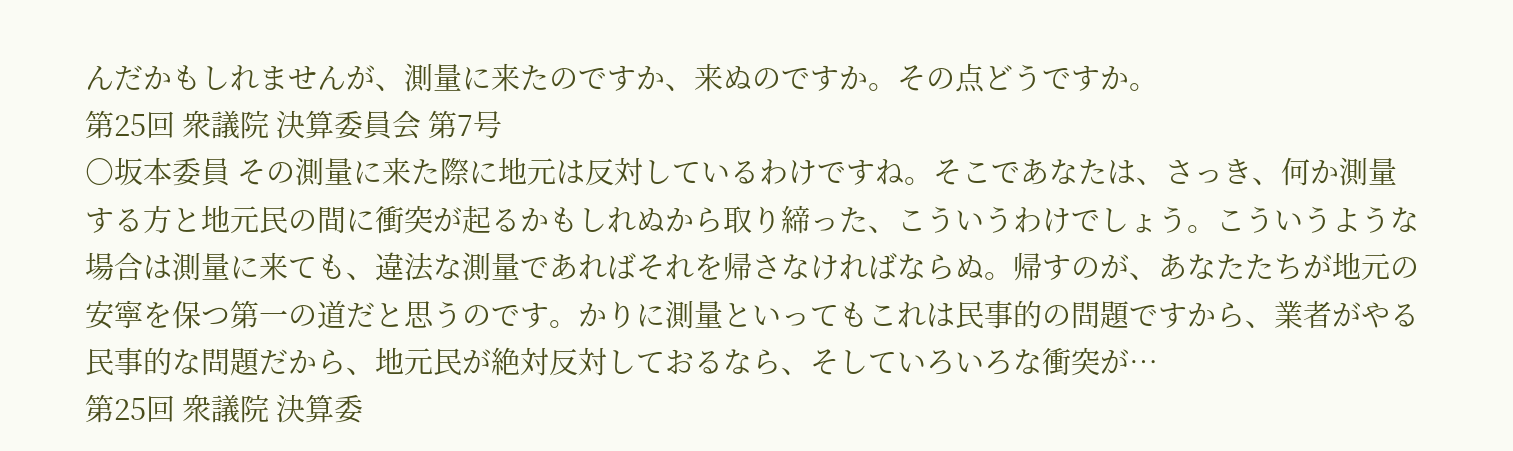んだかもしれませんが、測量に来たのですか、来ぬのですか。その点どうですか。
第25回 衆議院 決算委員会 第7号
○坂本委員 その測量に来た際に地元は反対しているわけですね。そこであなたは、さっき、何か測量する方と地元民の間に衝突が起るかもしれぬから取り締った、こういうわけでしょう。こういうような場合は測量に来ても、違法な測量であればそれを帰さなければならぬ。帰すのが、あなたたちが地元の安寧を保つ第一の道だと思うのです。かりに測量といってもこれは民事的の問題ですから、業者がやる民事的な問題だから、地元民が絶対反対しておるなら、そしていろいろな衝突が…
第25回 衆議院 決算委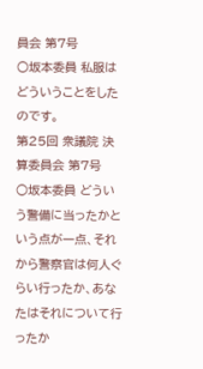員会 第7号
○坂本委員 私服はどういうことをしたのです。
第25回 衆議院 決算委員会 第7号
○坂本委員 どういう警備に当ったかという点が一点、それから警察官は何人ぐらい行ったか、あなたはそれについて行ったか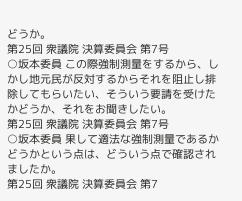どうか。
第25回 衆議院 決算委員会 第7号
○坂本委員 この際強制測量をするから、しかし地元民が反対するからそれを阻止し排除してもらいたい、そういう要請を受けたかどうか、それをお聞きしたい。
第25回 衆議院 決算委員会 第7号
○坂本委員 果して適法な強制測量であるかどうかという点は、どういう点で確認されましたか。
第25回 衆議院 決算委員会 第7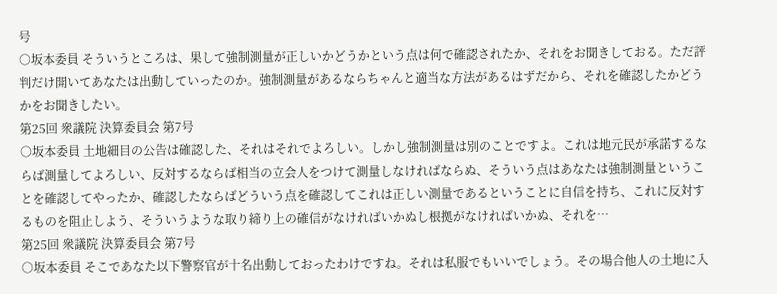号
○坂本委員 そういうところは、果して強制測量が正しいかどうかという点は何で確認されたか、それをお聞きしておる。ただ評判だけ開いてあなたは出動していったのか。強制測量があるならちゃんと適当な方法があるはずだから、それを確認したかどうかをお聞きしたい。
第25回 衆議院 決算委員会 第7号
○坂本委員 土地細目の公告は確認した、それはそれでよろしい。しかし強制測量は別のことですよ。これは地元民が承諾するならば測量してよろしい、反対するならば相当の立会人をつけて測量しなければならぬ、そういう点はあなたは強制測量ということを確認してやったか、確認したならばどういう点を確認してこれは正しい測量であるということに自信を持ち、これに反対するものを阻止しよう、そういうような取り締り上の確信がなければいかぬし根拠がなければいかぬ、それを…
第25回 衆議院 決算委員会 第7号
○坂本委員 そこであなた以下警察官が十名出動しておったわけですね。それは私服でもいいでしょう。その場合他人の土地に入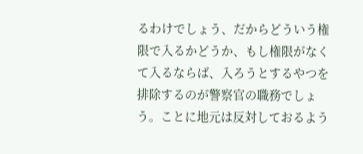るわけでしょう、だからどういう権限で入るかどうか、もし権限がなくて入るならば、入ろうとするやつを排除するのが警察官の職務でしょう。ことに地元は反対しておるよう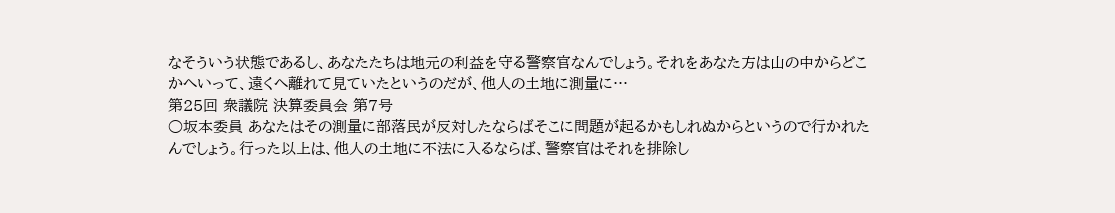なそういう状態であるし、あなたたちは地元の利益を守る警察官なんでしょう。それをあなた方は山の中からどこかへいって、遠くへ離れて見ていたというのだが、他人の土地に測量に…
第25回 衆議院 決算委員会 第7号
○坂本委員 あなたはその測量に部落民が反対したならばそこに問題が起るかもしれぬからというので行かれたんでしょう。行った以上は、他人の土地に不法に入るならば、警察官はそれを排除し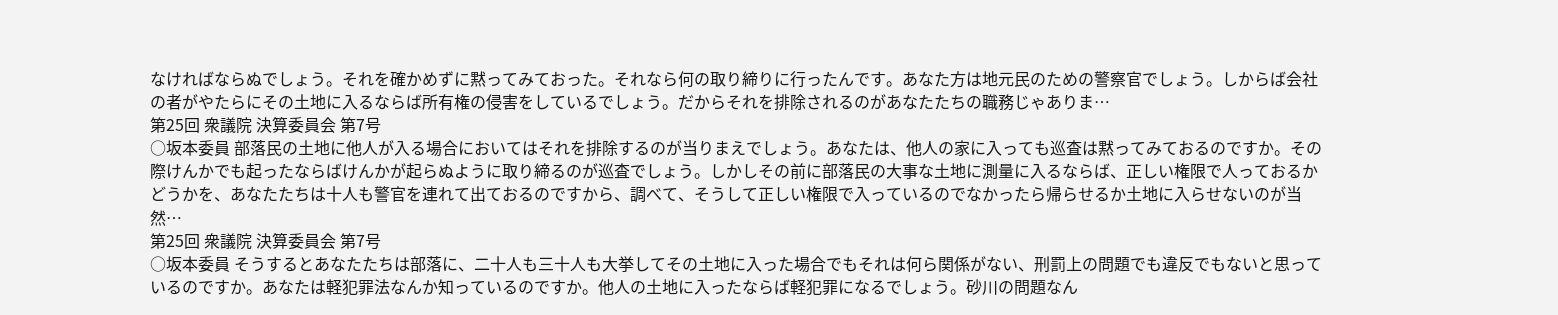なければならぬでしょう。それを確かめずに黙ってみておった。それなら何の取り締りに行ったんです。あなた方は地元民のための警察官でしょう。しからば会社の者がやたらにその土地に入るならば所有権の侵害をしているでしょう。だからそれを排除されるのがあなたたちの職務じゃありま…
第25回 衆議院 決算委員会 第7号
○坂本委員 部落民の土地に他人が入る場合においてはそれを排除するのが当りまえでしょう。あなたは、他人の家に入っても巡査は黙ってみておるのですか。その際けんかでも起ったならばけんかが起らぬように取り締るのが巡査でしょう。しかしその前に部落民の大事な土地に測量に入るならば、正しい権限で人っておるかどうかを、あなたたちは十人も警官を連れて出ておるのですから、調べて、そうして正しい権限で入っているのでなかったら帰らせるか土地に入らせないのが当然…
第25回 衆議院 決算委員会 第7号
○坂本委員 そうするとあなたたちは部落に、二十人も三十人も大挙してその土地に入った場合でもそれは何ら関係がない、刑罰上の問題でも違反でもないと思っているのですか。あなたは軽犯罪法なんか知っているのですか。他人の土地に入ったならば軽犯罪になるでしょう。砂川の問題なん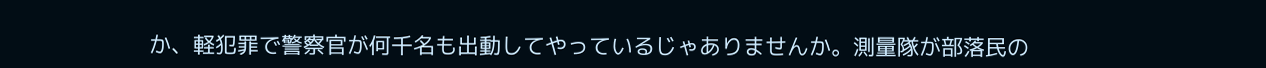か、軽犯罪で警察官が何千名も出動してやっているじゃありませんか。測量隊が部落民の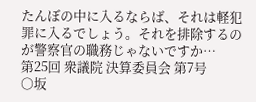たんぼの中に入るならば、それは軽犯罪に入るでしょう。それを排除するのが警察官の職務じゃないですか…
第25回 衆議院 決算委員会 第7号
○坂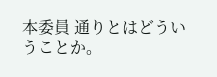本委員 通りとはどういうことか。